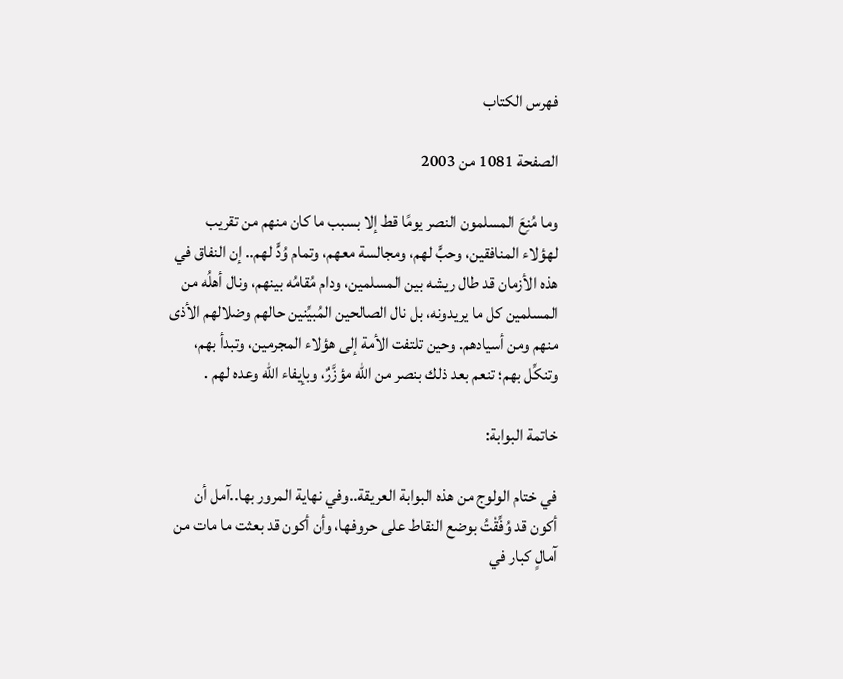فهرس الكتاب

الصفحة 1081 من 2003

وما مُنِعَ المسلمون النصر يومًا قط إلا بسبب ما كان منهم من تقريب لهؤلاء المنافقين، وحبٍّ لهم، ومجالسة معهم، وتمام وُدٍّ لهم.. إن النفاق في هذه الأزمان قد طال ريشه بين المسلمين، ودام مُقامُه بينهم، ونال أهلُه من المسلمين كل ما يريدونه، بل نال الصالحين المُبيِّنين حالهم وضلالهم الأذى منهم ومن أسيادهم. وحين تلتفت الأمة إلى هؤلاء المجرمين، وتبدأ بهم، وتنكِّل بهم؛ تنعم بعد ذلك بنصر من الله مؤزَّرٌ، وبإيفاء الله وعده لهم .

خاتمة البوابة:

في ختام الولوج من هذه البوابة العريقة..وفي نهاية المرور بها..آمل أن أكون قد وُفِّقْتُ بوضع النقاط على حروفها، وأن أكون قد بعثت ما مات من آمالٍ كبار في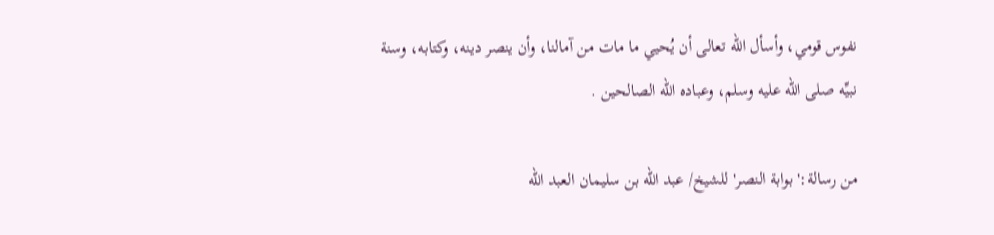نفوس قومي، وأسأل الله تعالى أن يُحيي ما مات من آمالنا، وأن ينصر دينه، وكتابه، وسنة نبيِّه صلى الله عليه وسلم، وعباده الله الصالحين .

من رسالة:'بوابة النصر' للشيخ/ عبد الله بن سليمان العبد الله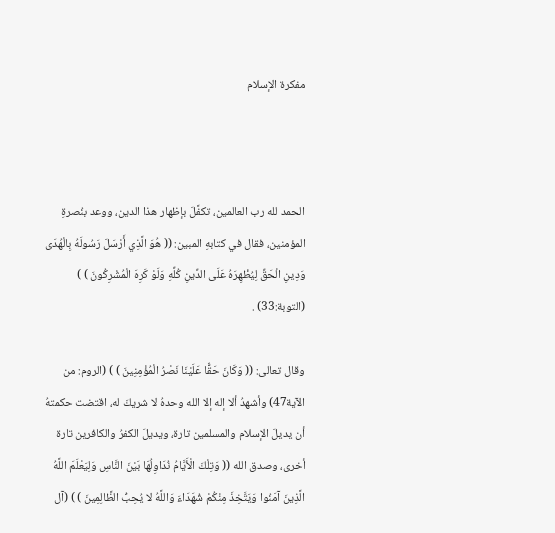مفكرة الإسلام



الحمد لله رب العالمين، تكفَّلَ بإظهار هذا الدين، ووعد بنُصرةِ المؤمنين، فقال في كتابهِ المبين: (( هُوَ الَّذِي أَرْسَلَ رَسُولَهُ بِالْهُدَى وَدِينِ الْحَقِّ لِيُظْهِرَهُ عَلَى الدِّينِ كُلِّهِ وَلَوْ كَرِهَ الْمُشْرِكُونَ ) ) (التوبة:33) .

وقال تعالى: (( وَكَانَ حَقًّا عَلَيْنَا نَصْرُ الْمُؤْمِنِينَ ) ) (الروم: من الآية47) وأشهدُ ألا إله إلا الله وحدهُ لا شريكَ له، اقتضت حكمتهُ أن يديلَ الإسلام والمسلمين تارة، ويديلَ الكفرُ والكافرين تارة أخرى، وصدق الله (( وَتِلْكَ الْأَيَّامُ نُدَاوِلُهَا بَيْنَ النَّاسِ وَلِيَعْلَمَ اللَّهُ الَّذِينَ آمَنُوا وَيَتَّخِذَ مِنْكُمْ شُهَدَاءَ وَاللَّهُ لا يُحِبُّ الظَّالِمِينَ ) ) (آل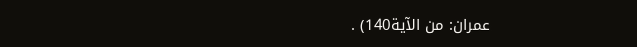عمران: من الآية140) .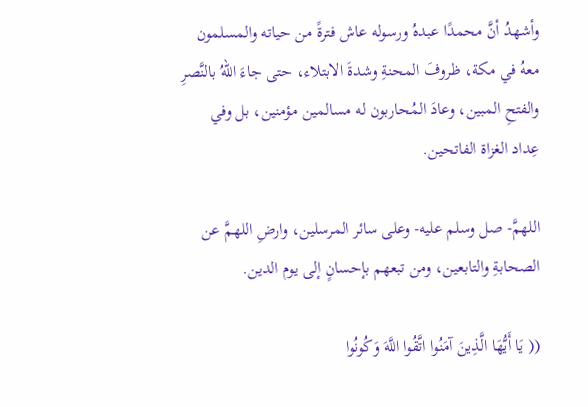وأشهدُ أنَّ محمدًا عبدهُ ورسوله عاش فترةً من حياته والمسلمون معهُ في مكة، ظروفَ المحنةِ وشدةَ الابتلاء، حتى جاءَ اللهُ بالنَّصرِ والفتحِ المبين، وعادَ المُحاربون له مسالمين مؤمنين، بل وفي عِداد الغزاة الفاتحين.

اللهمَّ- صل وسلم عليه- وعلى سائر المرسلين، وارضِ اللهمَّ عن الصحابةِ والتابعين، ومن تبعهم بإحسانٍ إلى يوم الدين.

(( يَا أَيُّهَا الَّذِينَ آمَنُوا اتَّقُوا اللَّهَ وَكُونُوا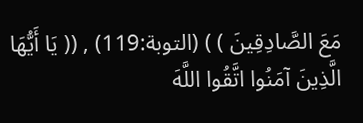مَعَ الصَّادِقِينَ ) ) (التوبة:119) , (( يَا أَيُّهَا الَّذِينَ آمَنُوا اتَّقُوا اللَّهَ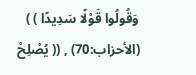وَقُولُوا قَوْلًا سَدِيدًا ) ) (الأحزاب:70) , (( يُصْلِحْ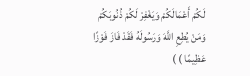لَكُمْ أَعْمَالَكُمْ وَيَغْفِرْ لَكُمْ ذُنُوبَكُمْ وَمَنْ يُطِعِ اللَّهَ وَرَسُولَهُ فَقَدْ فَازَ فَوْزًا عَظِيمًا ) )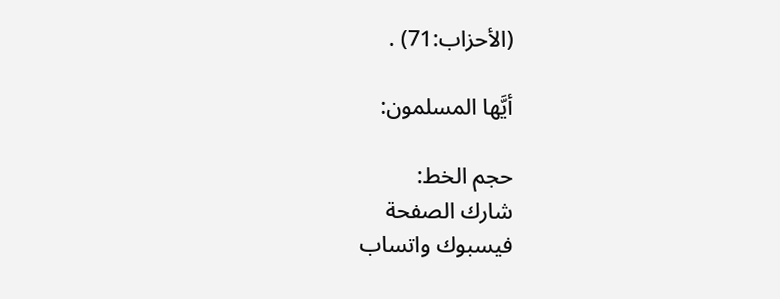(الأحزاب:71) .

أيَّها المسلمون:

حجم الخط:
شارك الصفحة
فيسبوك واتساب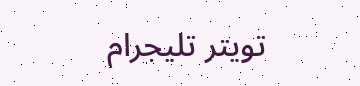تويتر تليجرام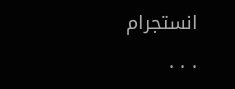انستجرام
. . .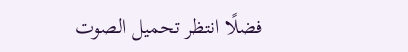فضلًا انتظر تحميل الصوت